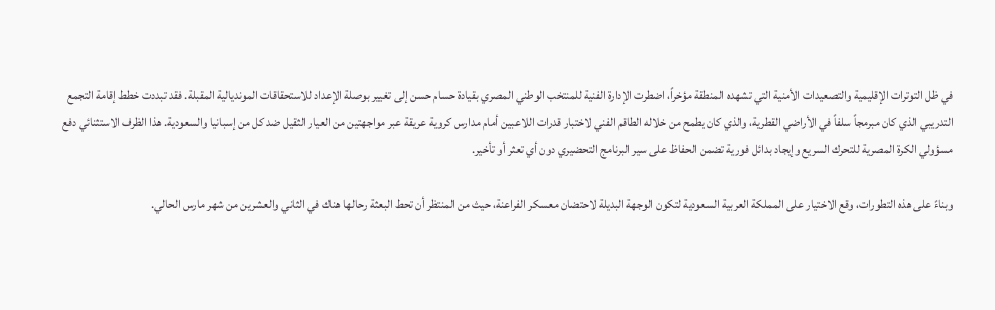في ظل التوترات الإقليمية والتصعيدات الأمنية التي تشهده المنطقة مؤخراً، اضطرت الإدارة الفنية للمنتخب الوطني المصري بقيادة حسام حسن إلى تغيير بوصلة الإعداد للاستحقاقات المونديالية المقبلة. فقد تبددت خطط إقامة التجمع التدريبي الذي كان مبرمجاً سلفاً في الأراضي القطرية، والذي كان يطمح من خلاله الطاقم الفني لاختبار قدرات اللاعبين أمام مدارس كروية عريقة عبر مواجهتين من العيار الثقيل ضد كل من إسبانيا والسعودية. هذا الظرف الاستثنائي دفع مسؤولي الكرة المصرية للتحرك السريع وإيجاد بدائل فورية تضمن الحفاظ على سير البرنامج التحضيري دون أي تعثر أو تأخير.

وبناءً على هذه التطورات، وقع الاختيار على المملكة العربية السعودية لتكون الوجهة البديلة لاحتضان معسكر الفراعنة، حيث من المنتظر أن تحط البعثة رحالها هناك في الثاني والعشرين من شهر مارس الحالي.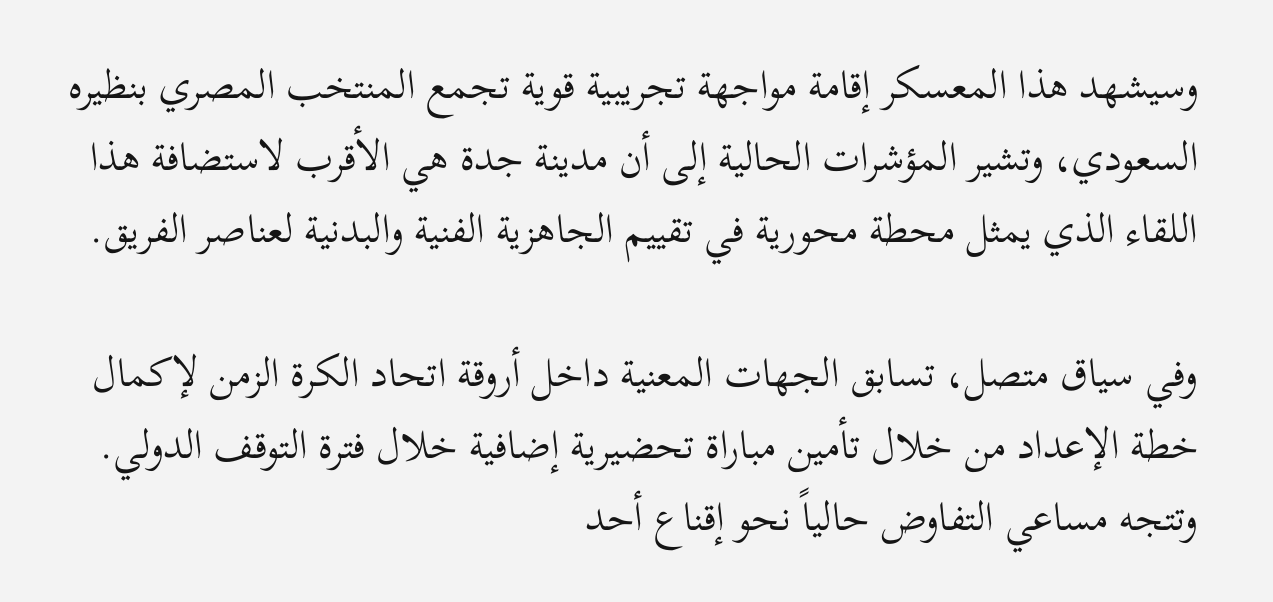وسيشهد هذا المعسكر إقامة مواجهة تجريبية قوية تجمع المنتخب المصري بنظيره السعودي، وتشير المؤشرات الحالية إلى أن مدينة جدة هي الأقرب لاستضافة هذا اللقاء الذي يمثل محطة محورية في تقييم الجاهزية الفنية والبدنية لعناصر الفريق.

وفي سياق متصل، تسابق الجهات المعنية داخل أروقة اتحاد الكرة الزمن لإكمال خطة الإعداد من خلال تأمين مباراة تحضيرية إضافية خلال فترة التوقف الدولي. وتتجه مساعي التفاوض حالياً نحو إقناع أحد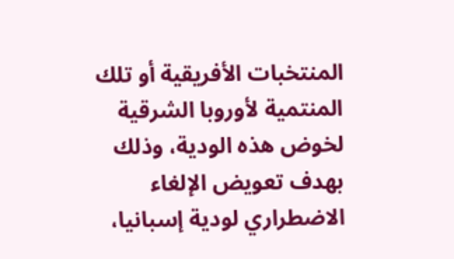المنتخبات الأفريقية أو تلك المنتمية لأوروبا الشرقية لخوض هذه الودية، وذلك بهدف تعويض الإلغاء الاضطراري لودية إسبانيا،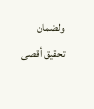ولضمان تحقيق أقصى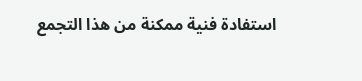استفادة فنية ممكنة من هذا التجمع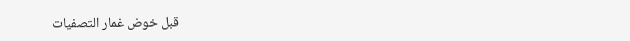قبل خوض غمار التصفيات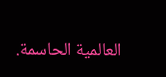العالمية الحاسمة.